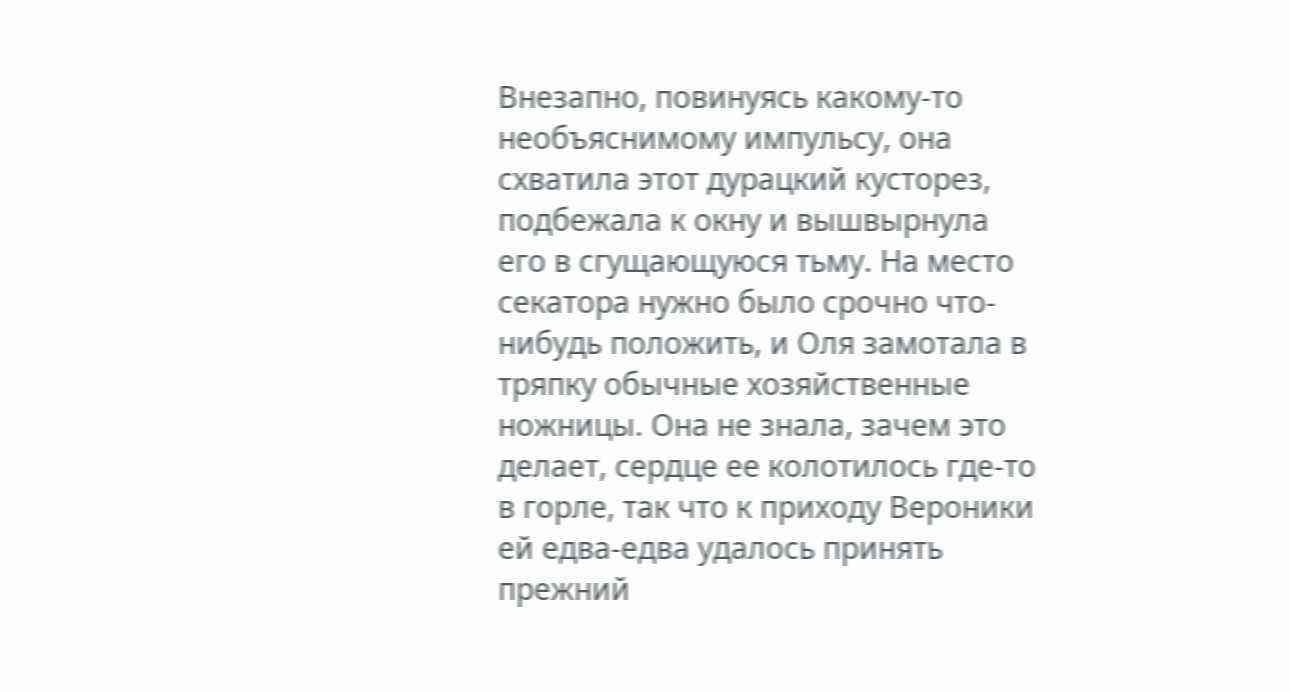Внезапно, повинуясь какому-то необъяснимому импульсу, она схватила этот дурацкий кусторез, подбежала к окну и вышвырнула его в сгущающуюся тьму. На место секатора нужно было срочно что-нибудь положить, и Оля замотала в тряпку обычные хозяйственные ножницы. Она не знала, зачем это делает, сердце ее колотилось где-то в горле, так что к приходу Вероники ей едва-едва удалось принять прежний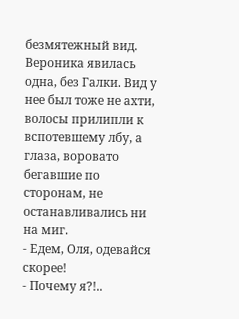безмятежный вид.
Вероника явилась одна, без Галки. Вид у нее был тоже не ахти, волосы прилипли к вспотевшему лбу, а глаза, воровато бегавшие по сторонам, не останавливались ни на миг.
- Едем, Оля, одевайся скорее!
- Почему я?!..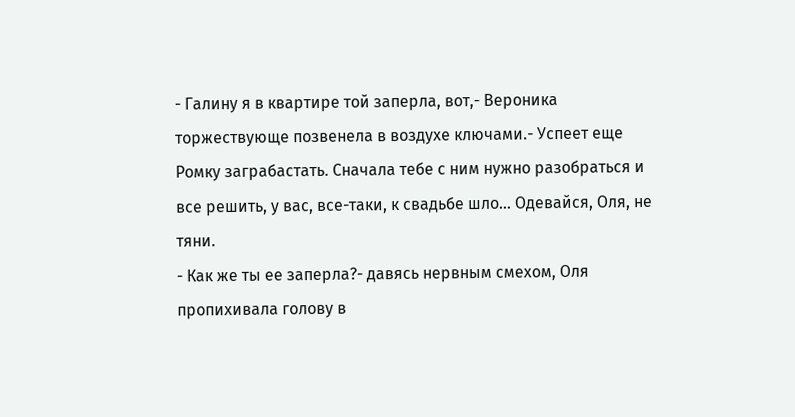- Галину я в квартире той заперла, вот,- Вероника торжествующе позвенела в воздухе ключами.- Успеет еще Ромку заграбастать. Сначала тебе с ним нужно разобраться и все решить, у вас, все-таки, к свадьбе шло... Одевайся, Оля, не тяни.
- Как же ты ее заперла?- давясь нервным смехом, Оля пропихивала голову в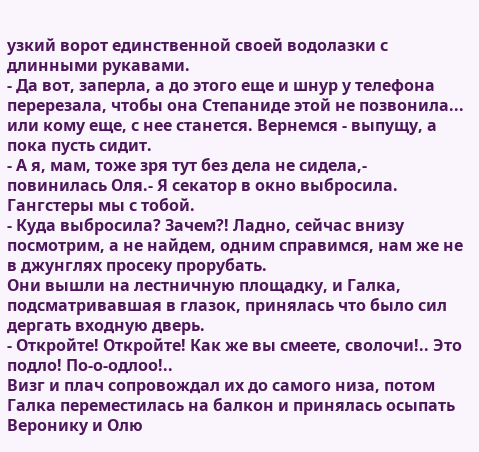узкий ворот единственной своей водолазки с длинными рукавами.
- Да вот, заперла, а до этого еще и шнур у телефона перерезала, чтобы она Степаниде этой не позвонила... или кому еще, с нее станется. Вернемся - выпущу, а пока пусть сидит.
- А я, мам, тоже зря тут без дела не сидела,- повинилась Оля.- Я секатор в окно выбросила. Гангстеры мы с тобой.
- Куда выбросила? Зачем?! Ладно, сейчас внизу посмотрим, а не найдем, одним справимся, нам же не в джунглях просеку прорубать.
Они вышли на лестничную площадку, и Галка, подсматривавшая в глазок, принялась что было сил дергать входную дверь.
- Откройте! Откройте! Как же вы смеете, сволочи!.. Это подло! По-о-одлоо!..
Визг и плач сопровождал их до самого низа, потом Галка переместилась на балкон и принялась осыпать Веронику и Олю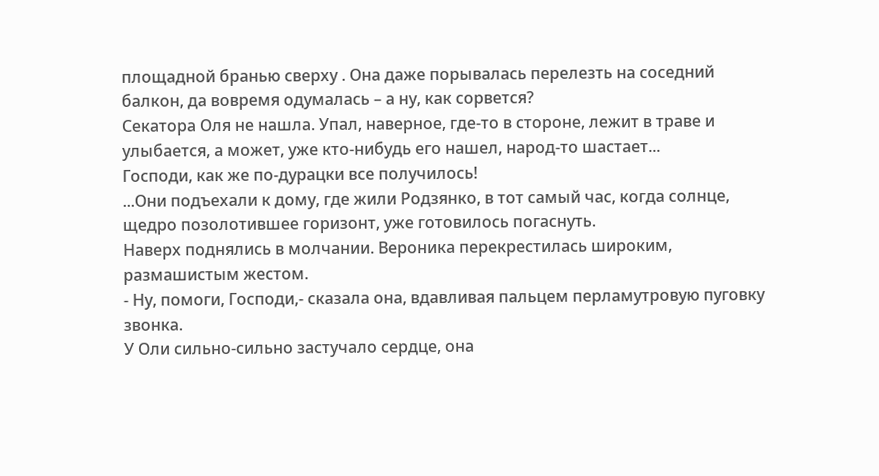площадной бранью сверху . Она даже порывалась перелезть на соседний балкон, да вовремя одумалась – а ну, как сорвется?
Секатора Оля не нашла. Упал, наверное, где-то в стороне, лежит в траве и улыбается, а может, уже кто-нибудь его нашел, народ-то шастает...
Господи, как же по-дурацки все получилось!
...Они подъехали к дому, где жили Родзянко, в тот самый час, когда солнце, щедро позолотившее горизонт, уже готовилось погаснуть.
Наверх поднялись в молчании. Вероника перекрестилась широким, размашистым жестом.
- Ну, помоги, Господи,- сказала она, вдавливая пальцем перламутровую пуговку звонка.
У Оли сильно-сильно застучало сердце, она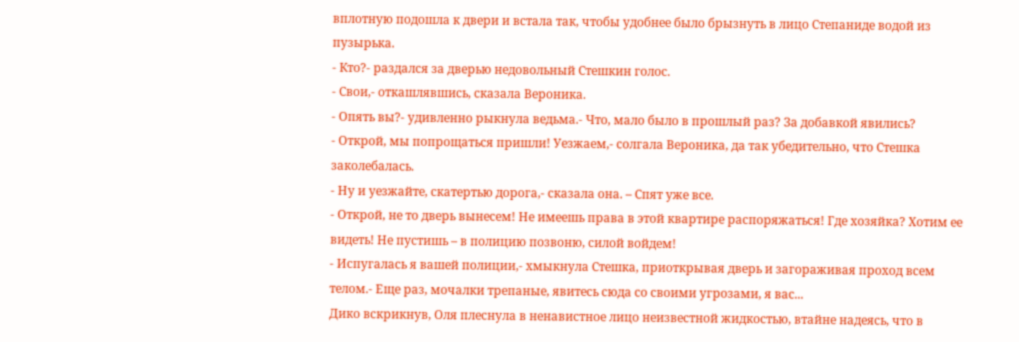вплотную подошла к двери и встала так, чтобы удобнее было брызнуть в лицо Степаниде водой из пузырька.
- Кто?- раздался за дверью недовольный Стешкин голос.
- Свои,- откашлявшись, сказала Вероника.
- Опять вы?- удивленно рыкнула ведьма.- Что, мало было в прошлый раз? За добавкой явились?
- Открой, мы попрощаться пришли! Уезжаем,- солгала Вероника, да так убедительно, что Стешка заколебалась.
- Ну и уезжайте, скатертью дорога,- сказала она. – Спят уже все.
- Открой, не то дверь вынесем! Не имеешь права в этой квартире распоряжаться! Где хозяйка? Хотим ее видеть! Не пустишь – в полицию позвоню, силой войдем!
- Испугалась я вашей полиции,- хмыкнула Стешка, приоткрывая дверь и загораживая проход всем телом.- Еще раз, мочалки трепаные, явитесь сюда со своими угрозами, я вас...
Дико вскрикнув, Оля плеснула в ненавистное лицо неизвестной жидкостью, втайне надеясь, что в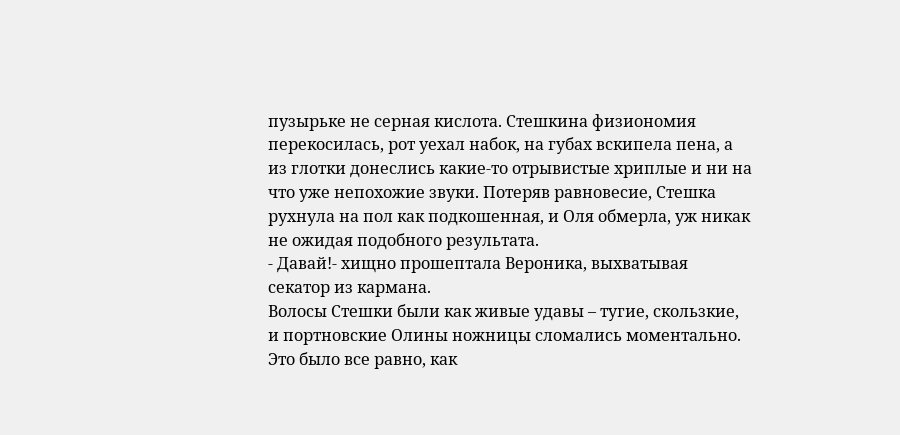пузырьке не серная кислота. Стешкина физиономия перекосилась, рот уехал набок, на губах вскипела пена, а из глотки донеслись какие-то отрывистые хриплые и ни на что уже непохожие звуки. Потеряв равновесие, Стешка рухнула на пол как подкошенная, и Оля обмерла, уж никак не ожидая подобного результата.
- Давай!- хищно прошептала Вероника, выхватывая секатор из кармана.
Волосы Стешки были как живые удавы – тугие, скользкие, и портновские Олины ножницы сломались моментально. Это было все равно, как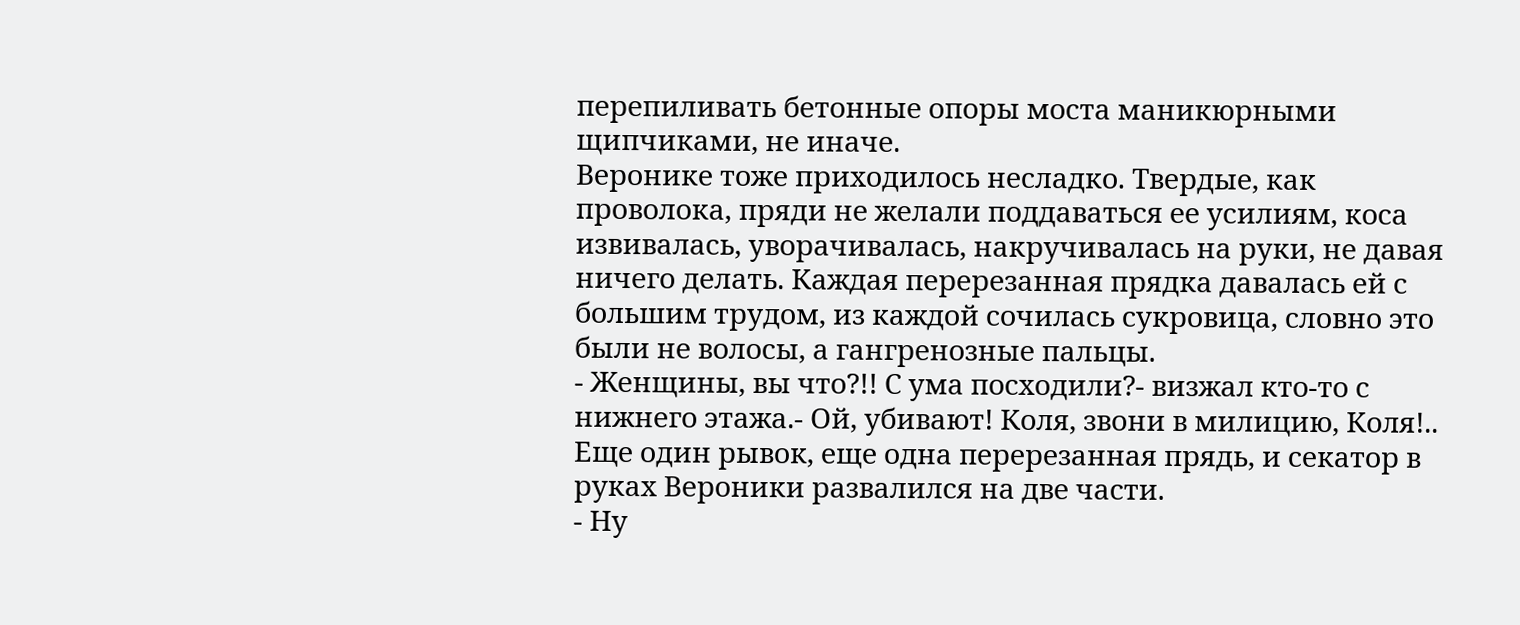перепиливать бетонные опоры моста маникюрными щипчиками, не иначе.
Веронике тоже приходилось несладко. Твердые, как проволока, пряди не желали поддаваться ее усилиям, коса извивалась, уворачивалась, накручивалась на руки, не давая ничего делать. Каждая перерезанная прядка давалась ей с большим трудом, из каждой сочилась сукровица, словно это были не волосы, а гангренозные пальцы.
- Женщины, вы что?!! С ума посходили?- визжал кто-то с нижнего этажа.- Ой, убивают! Коля, звони в милицию, Коля!..
Еще один рывок, еще одна перерезанная прядь, и секатор в руках Вероники развалился на две части.
- Ну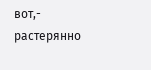вот,- растерянно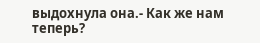выдохнула она.- Как же нам теперь?